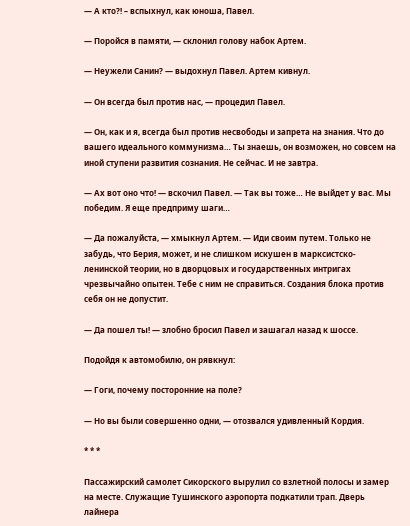— А кто?! – вспыхнул, как юноша, Павел.

— Поройся в памяти, — склонил голову набок Артем.

— Неужели Санин? — выдохнул Павел. Артем кивнул.

— Он всегда был против нас, — процедил Павел.

— Он, как и я, всегда был против несвободы и запрета на знания. Что до вашего идеального коммунизма… Ты знаешь, он возможен, но совсем на иной ступени развития сознания. Не сейчас. И не завтра.

— Ах вот оно что! — вскочил Павел. — Так вы тоже… Не выйдет у вас. Мы победим. Я еще предприму шаги…

— Да пожалуйста, — хмыкнул Артем. — Иди своим путем. Только не забудь, что Берия, может, и не слишком искушен в марксистско-ленинской теории, но в дворцовых и государственных интригах чрезвычайно опытен. Тебе с ним не справиться. Создания блока против себя он не допустит.

— Да пошел ты! — злобно бросил Павел и зашагал назад к шоссе.

Подойдя к автомобилю, он рявкнул:

— Гоги, почему посторонние на поле?

— Но вы были совершенно одни, — отозвался удивленный Кордия.

* * *

Пассажирский самолет Сикорского вырулил со взлетной полосы и замер на месте. Служащие Тушинского аэропорта подкатили трап. Дверь лайнера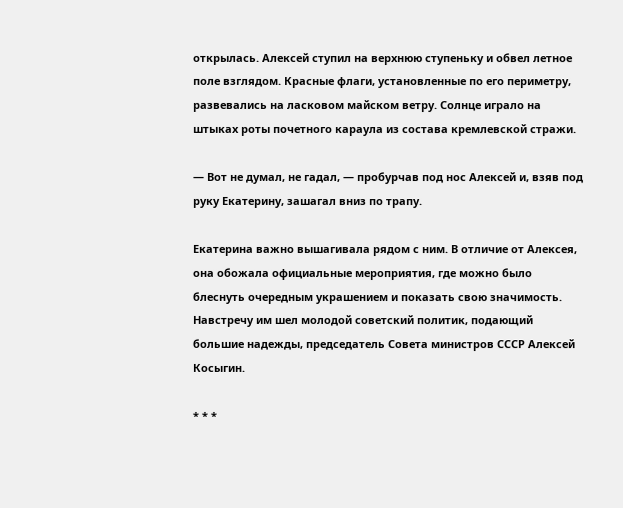открылась. Алексей ступил на верхнюю ступеньку и обвел летное поле взглядом. Красные флаги, установленные по его периметру, развевались на ласковом майском ветру. Солнце играло на штыках роты почетного караула из состава кремлевской стражи.

— Вот не думал, не гадал, — пробурчав под нос Алексей и, взяв под руку Екатерину, зашагал вниз по трапу.

Екатерина важно вышагивала рядом с ним. В отличие от Алексея, она обожала официальные мероприятия, где можно было блеснуть очередным украшением и показать свою значимость. Навстречу им шел молодой советский политик, подающий большие надежды, председатель Совета министров СССР Алексей Косыгин.

* * *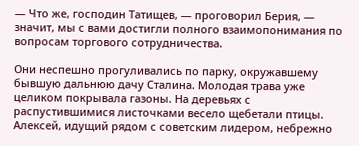— Что же, господин Татищев, — проговорил Берия, — значит, мы с вами достигли полного взаимопонимания по вопросам торгового сотрудничества.

Они неспешно прогуливались по парку, окружавшему бывшую дальнюю дачу Сталина. Молодая трава уже целиком покрывала газоны. На деревьях с распустившимися листочками весело щебетали птицы. Алексей, идущий рядом с советским лидером, небрежно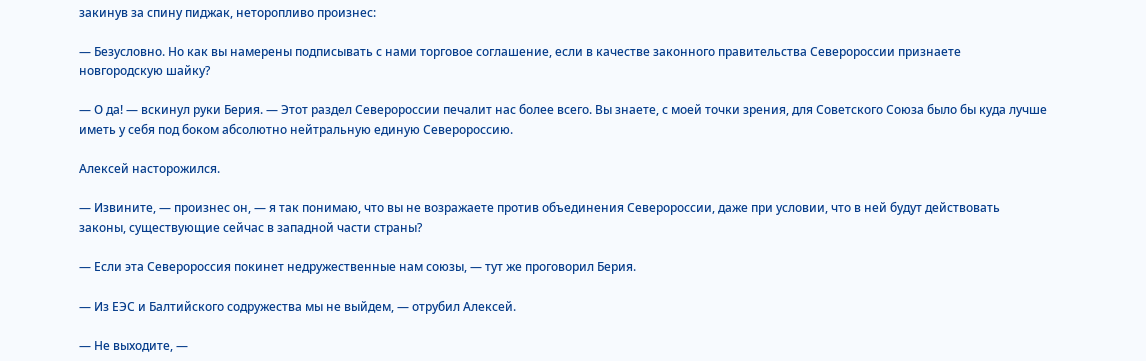закинув за спину пиджак, неторопливо произнес:

— Безусловно. Но как вы намерены подписывать с нами торговое соглашение, если в качестве законного правительства Северороссии признаете новгородскую шайку?

— О да! — вскинул руки Берия. — Этот раздел Северороссии печалит нас более всего. Вы знаете, с моей точки зрения, для Советского Союза было бы куда лучше иметь у себя под боком абсолютно нейтральную единую Северороссию.

Алексей насторожился.

— Извините, — произнес он, — я так понимаю, что вы не возражаете против объединения Северороссии, даже при условии, что в ней будут действовать законы, существующие сейчас в западной части страны?

— Если эта Северороссия покинет недружественные нам союзы, — тут же проговорил Берия.

— Из ЕЭС и Балтийского содружества мы не выйдем, — отрубил Алексей.

— Не выходите, —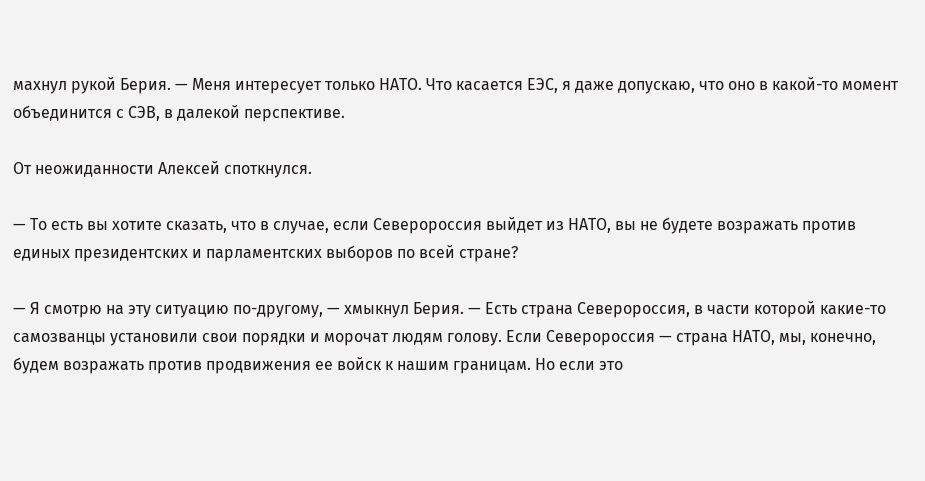махнул рукой Берия. — Меня интересует только НАТО. Что касается ЕЭС, я даже допускаю, что оно в какой-то момент объединится с СЭВ, в далекой перспективе.

От неожиданности Алексей споткнулся.

— То есть вы хотите сказать, что в случае, если Северороссия выйдет из НАТО, вы не будете возражать против единых президентских и парламентских выборов по всей стране?

— Я смотрю на эту ситуацию по-другому, — хмыкнул Берия. — Есть страна Северороссия, в части которой какие-то самозванцы установили свои порядки и морочат людям голову. Если Северороссия — страна НАТО, мы, конечно, будем возражать против продвижения ее войск к нашим границам. Но если это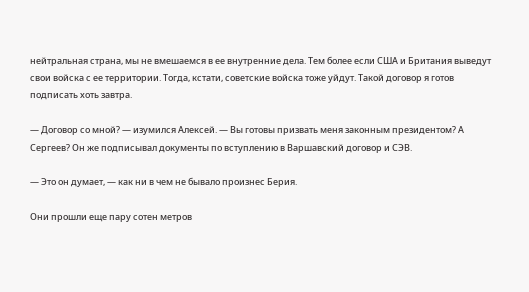нейтральная страна, мы не вмешаемся в ее внутренние дела. Тем более если США и Британия выведут свои войска с ее территории. Тогда, кстати, советские войска тоже уйдут. Такой договор я готов подписать хоть завтра.

— Договор со мной? — изумился Алексей. — Вы готовы призвать меня законным президентом? А Сергеев? Он же подписывал документы по вступлению в Варшавский договор и СЭВ.

— Это он думает, — как ни в чем не бывало произнес Берия.

Они прошли еще пару сотен метров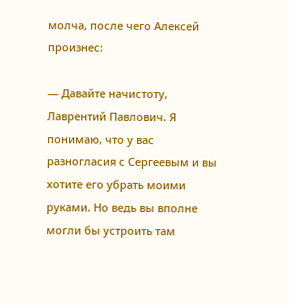молча, после чего Алексей произнес:

— Давайте начистоту, Лаврентий Павлович. Я понимаю, что у вас разногласия с Сергеевым и вы хотите его убрать моими руками. Но ведь вы вполне могли бы устроить там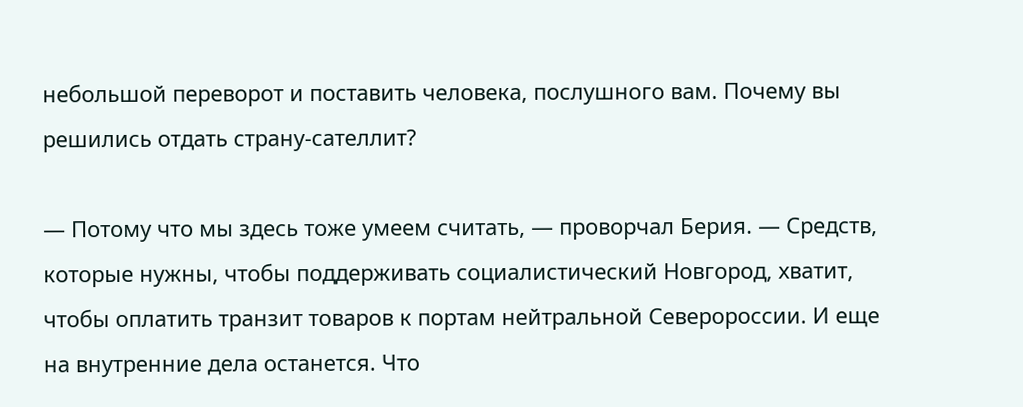небольшой переворот и поставить человека, послушного вам. Почему вы решились отдать страну-сателлит?

— Потому что мы здесь тоже умеем считать, — проворчал Берия. — Средств, которые нужны, чтобы поддерживать социалистический Новгород, хватит, чтобы оплатить транзит товаров к портам нейтральной Северороссии. И еще на внутренние дела останется. Что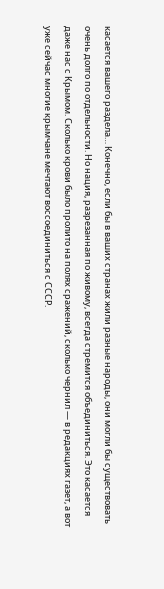касается вашего раздела… Конечно, если бы в ваших странах жили разные народы, они могли бы существовать очень долго по отдельности. Но нация, разрезанная по живому, всегда стремится объединиться. Это касается даже нас с Крымом. Сколько крови было пролито на полях сражений, сколько чернил — в редакциях газет, а вот уже сейчас многие крымчане мечтают воссоединиться с СССР.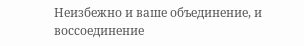Неизбежно и ваше объединение, и воссоединение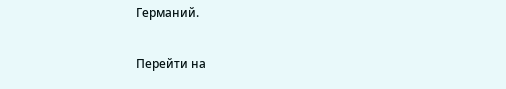Германий.

Перейти на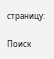страницу:

Поиск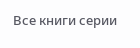Все книги серии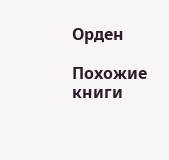Орден

Похожие книги